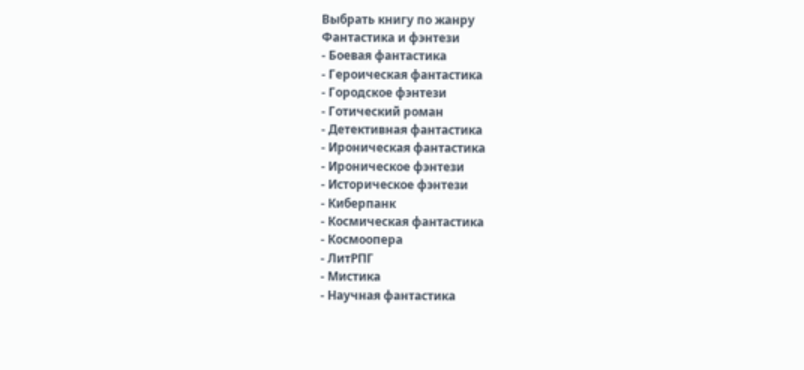Выбрать книгу по жанру
Фантастика и фэнтези
- Боевая фантастика
- Героическая фантастика
- Городское фэнтези
- Готический роман
- Детективная фантастика
- Ироническая фантастика
- Ироническое фэнтези
- Историческое фэнтези
- Киберпанк
- Космическая фантастика
- Космоопера
- ЛитРПГ
- Мистика
- Научная фантастика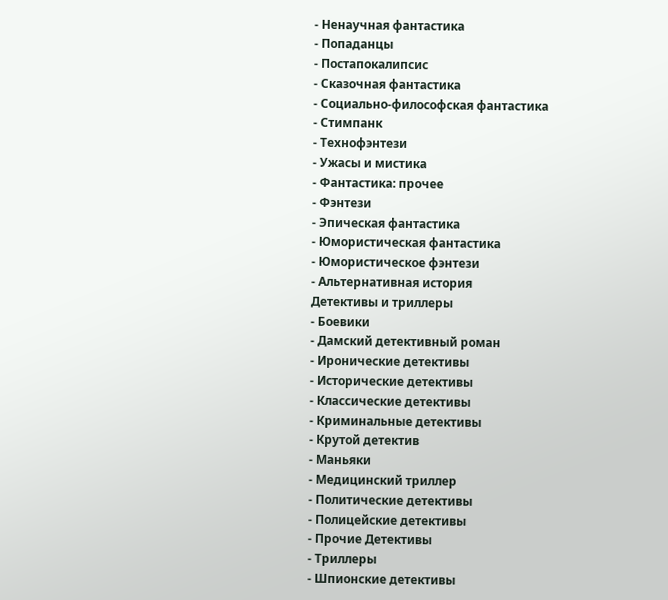- Ненаучная фантастика
- Попаданцы
- Постапокалипсис
- Сказочная фантастика
- Социально-философская фантастика
- Стимпанк
- Технофэнтези
- Ужасы и мистика
- Фантастика: прочее
- Фэнтези
- Эпическая фантастика
- Юмористическая фантастика
- Юмористическое фэнтези
- Альтернативная история
Детективы и триллеры
- Боевики
- Дамский детективный роман
- Иронические детективы
- Исторические детективы
- Классические детективы
- Криминальные детективы
- Крутой детектив
- Маньяки
- Медицинский триллер
- Политические детективы
- Полицейские детективы
- Прочие Детективы
- Триллеры
- Шпионские детективы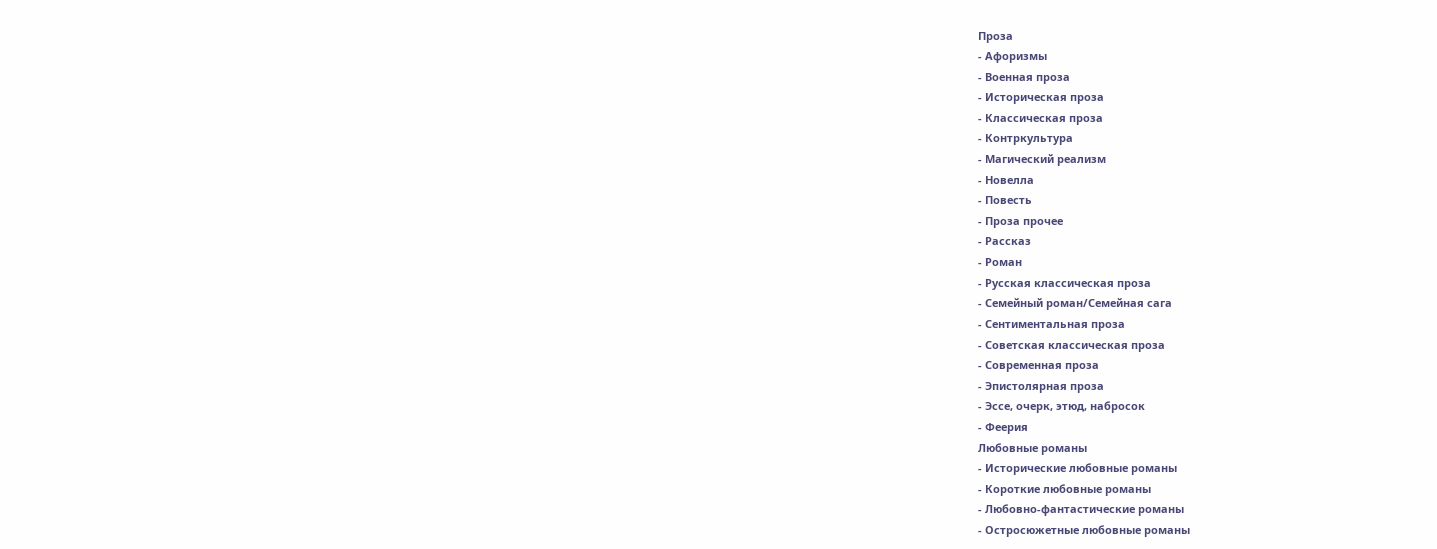Проза
- Афоризмы
- Военная проза
- Историческая проза
- Классическая проза
- Контркультура
- Магический реализм
- Новелла
- Повесть
- Проза прочее
- Рассказ
- Роман
- Русская классическая проза
- Семейный роман/Семейная сага
- Сентиментальная проза
- Советская классическая проза
- Современная проза
- Эпистолярная проза
- Эссе, очерк, этюд, набросок
- Феерия
Любовные романы
- Исторические любовные романы
- Короткие любовные романы
- Любовно-фантастические романы
- Остросюжетные любовные романы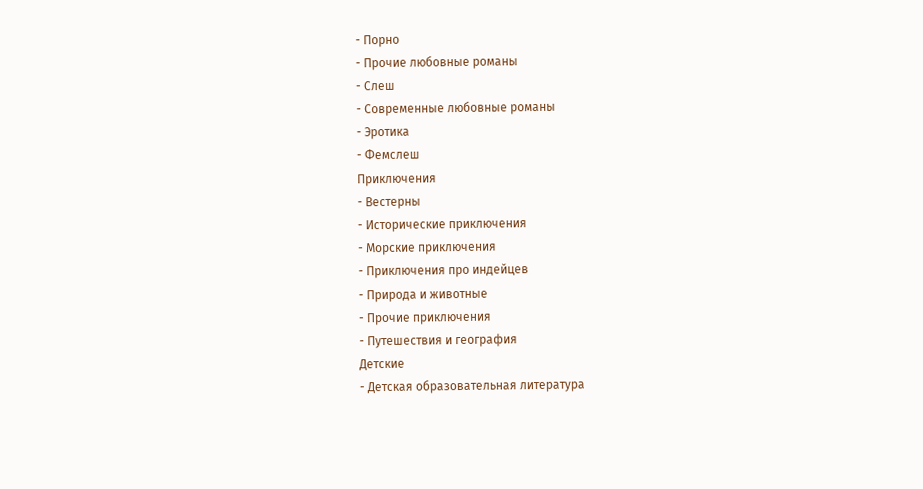- Порно
- Прочие любовные романы
- Слеш
- Современные любовные романы
- Эротика
- Фемслеш
Приключения
- Вестерны
- Исторические приключения
- Морские приключения
- Приключения про индейцев
- Природа и животные
- Прочие приключения
- Путешествия и география
Детские
- Детская образовательная литература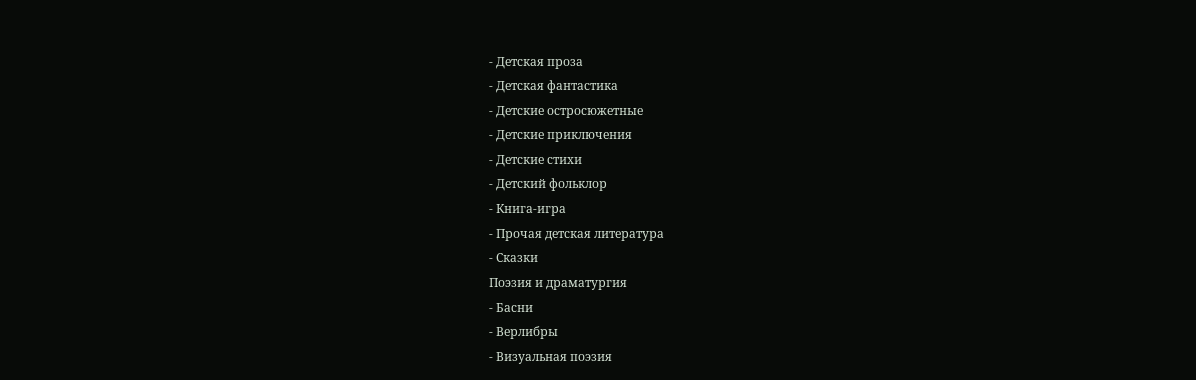- Детская проза
- Детская фантастика
- Детские остросюжетные
- Детские приключения
- Детские стихи
- Детский фольклор
- Книга-игра
- Прочая детская литература
- Сказки
Поэзия и драматургия
- Басни
- Верлибры
- Визуальная поэзия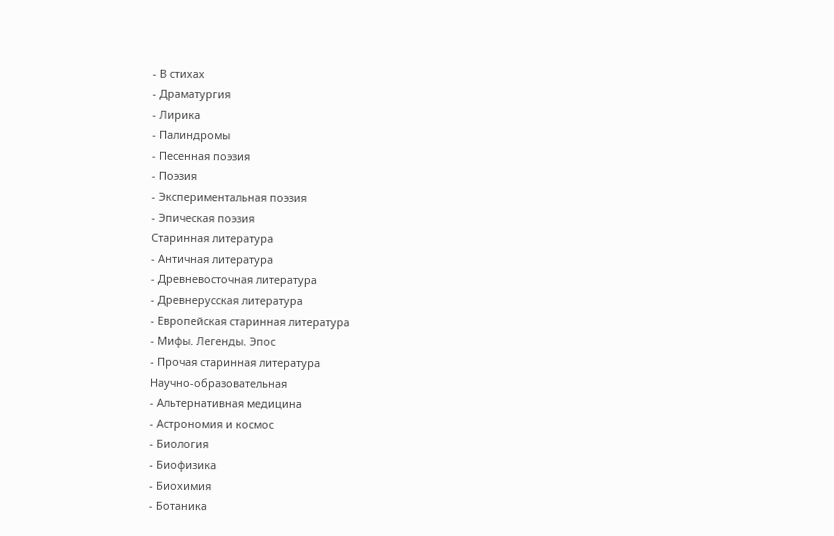- В стихах
- Драматургия
- Лирика
- Палиндромы
- Песенная поэзия
- Поэзия
- Экспериментальная поэзия
- Эпическая поэзия
Старинная литература
- Античная литература
- Древневосточная литература
- Древнерусская литература
- Европейская старинная литература
- Мифы. Легенды. Эпос
- Прочая старинная литература
Научно-образовательная
- Альтернативная медицина
- Астрономия и космос
- Биология
- Биофизика
- Биохимия
- Ботаника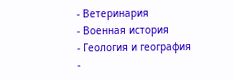- Ветеринария
- Военная история
- Геология и география
-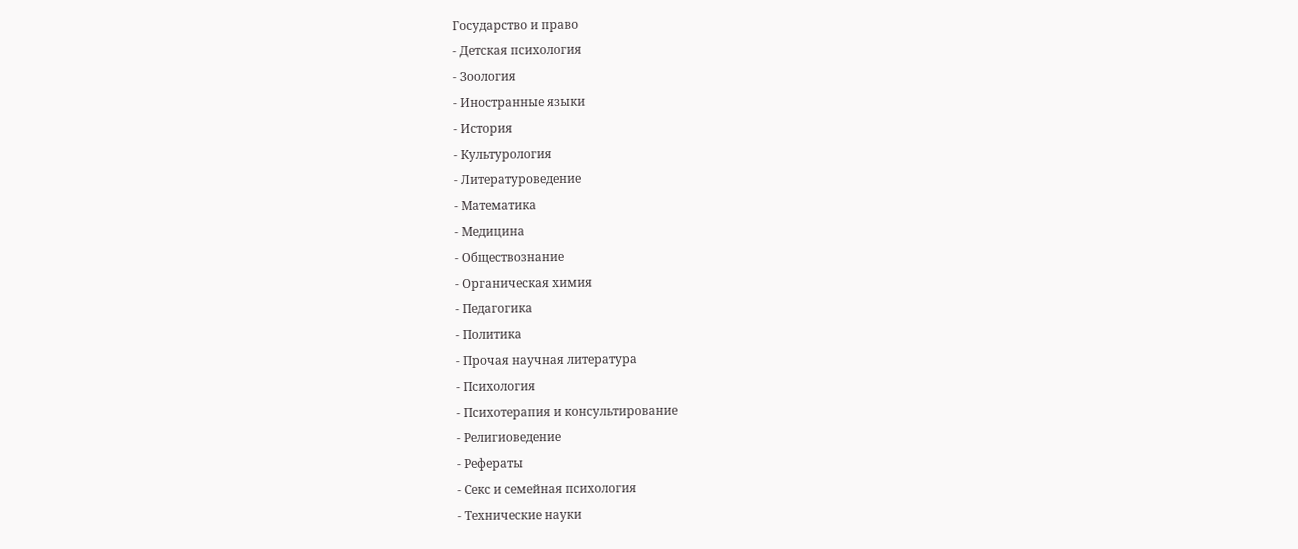Государство и право
- Детская психология
- Зоология
- Иностранные языки
- История
- Культурология
- Литературоведение
- Математика
- Медицина
- Обществознание
- Органическая химия
- Педагогика
- Политика
- Прочая научная литература
- Психология
- Психотерапия и консультирование
- Религиоведение
- Рефераты
- Секс и семейная психология
- Технические науки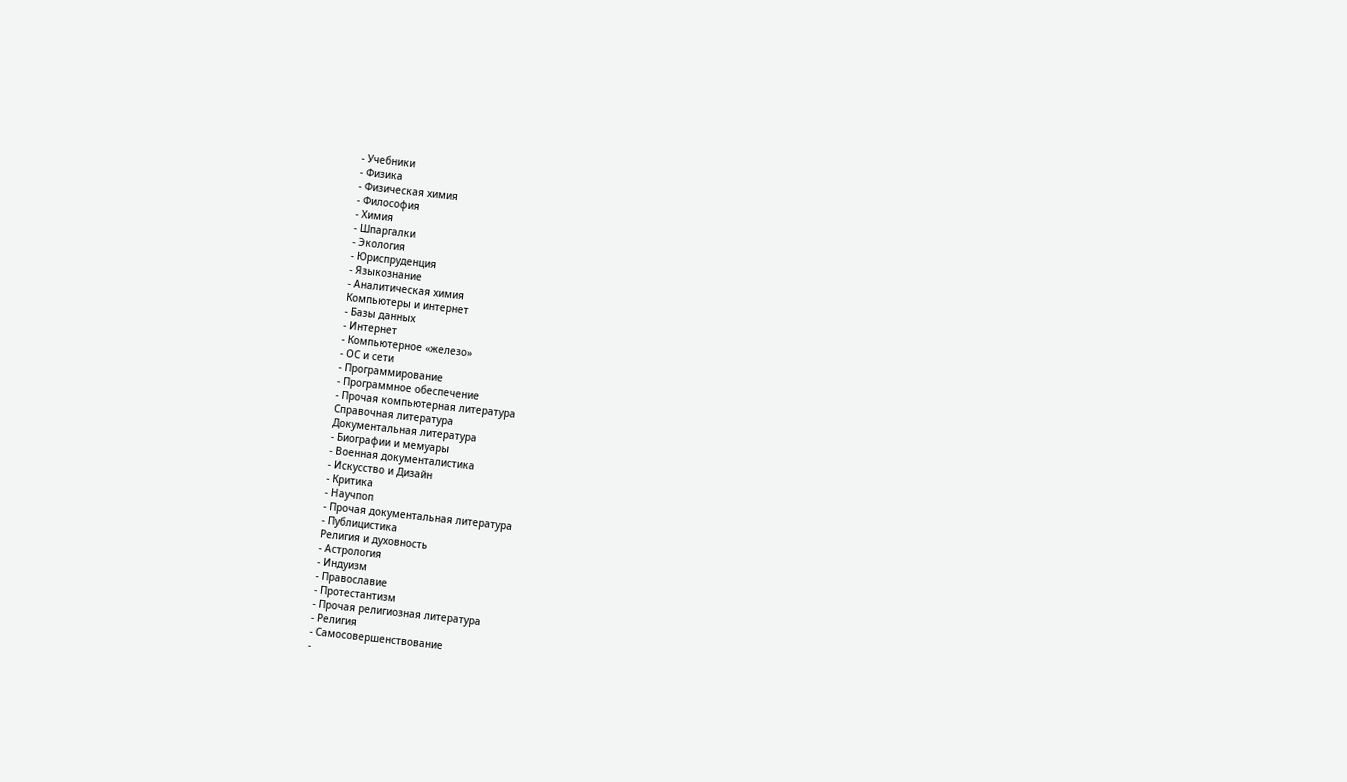- Учебники
- Физика
- Физическая химия
- Философия
- Химия
- Шпаргалки
- Экология
- Юриспруденция
- Языкознание
- Аналитическая химия
Компьютеры и интернет
- Базы данных
- Интернет
- Компьютерное «железо»
- ОС и сети
- Программирование
- Программное обеспечение
- Прочая компьютерная литература
Справочная литература
Документальная литература
- Биографии и мемуары
- Военная документалистика
- Искусство и Дизайн
- Критика
- Научпоп
- Прочая документальная литература
- Публицистика
Религия и духовность
- Астрология
- Индуизм
- Православие
- Протестантизм
- Прочая религиозная литература
- Религия
- Самосовершенствование
-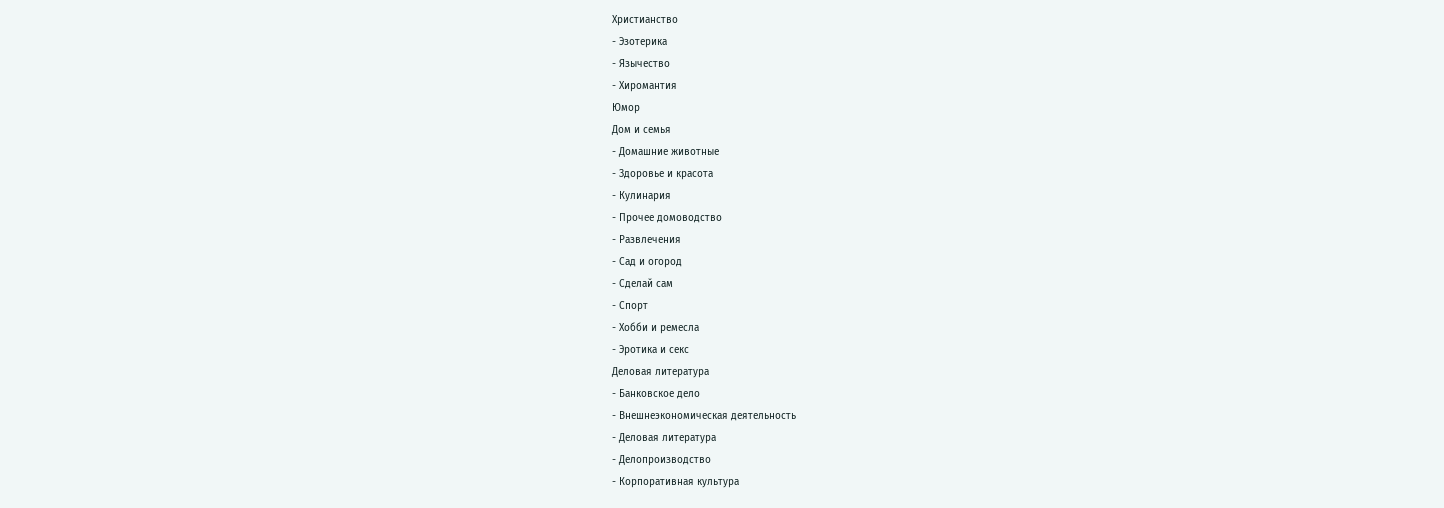Христианство
- Эзотерика
- Язычество
- Хиромантия
Юмор
Дом и семья
- Домашние животные
- Здоровье и красота
- Кулинария
- Прочее домоводство
- Развлечения
- Сад и огород
- Сделай сам
- Спорт
- Хобби и ремесла
- Эротика и секс
Деловая литература
- Банковское дело
- Внешнеэкономическая деятельность
- Деловая литература
- Делопроизводство
- Корпоративная культура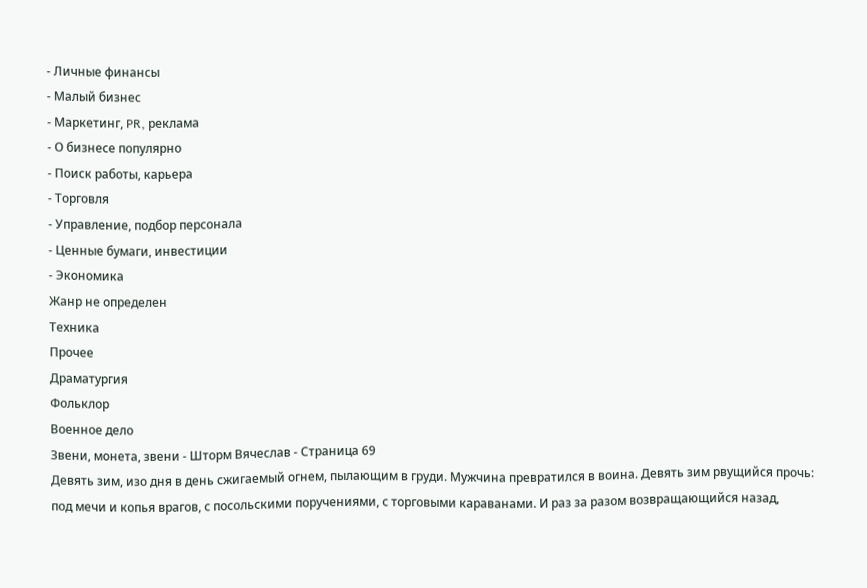- Личные финансы
- Малый бизнес
- Маркетинг, PR, реклама
- О бизнесе популярно
- Поиск работы, карьера
- Торговля
- Управление, подбор персонала
- Ценные бумаги, инвестиции
- Экономика
Жанр не определен
Техника
Прочее
Драматургия
Фольклор
Военное дело
Звени, монета, звени - Шторм Вячеслав - Страница 69
Девять зим, изо дня в день сжигаемый огнем, пылающим в груди. Мужчина превратился в воина. Девять зим рвущийся прочь: под мечи и копья врагов, с посольскими поручениями, с торговыми караванами. И раз за разом возвращающийся назад,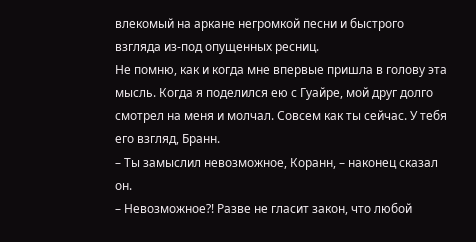влекомый на аркане негромкой песни и быстрого взгляда из-под опущенных ресниц.
Не помню, как и когда мне впервые пришла в голову эта мысль. Когда я поделился ею с Гуайре, мой друг долго смотрел на меня и молчал. Совсем как ты сейчас. У тебя его взгляд, Бранн.
– Ты замыслил невозможное, Коранн, – наконец сказал он.
– Невозможное?! Разве не гласит закон, что любой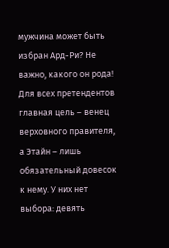мужчина может быть избран Ард-Ри? Не важно, какого он рода! Для всех претендентов главная цель – венец верховного правителя, а Этайн – лишь обязательный довесок к нему. У них нет выбора: девять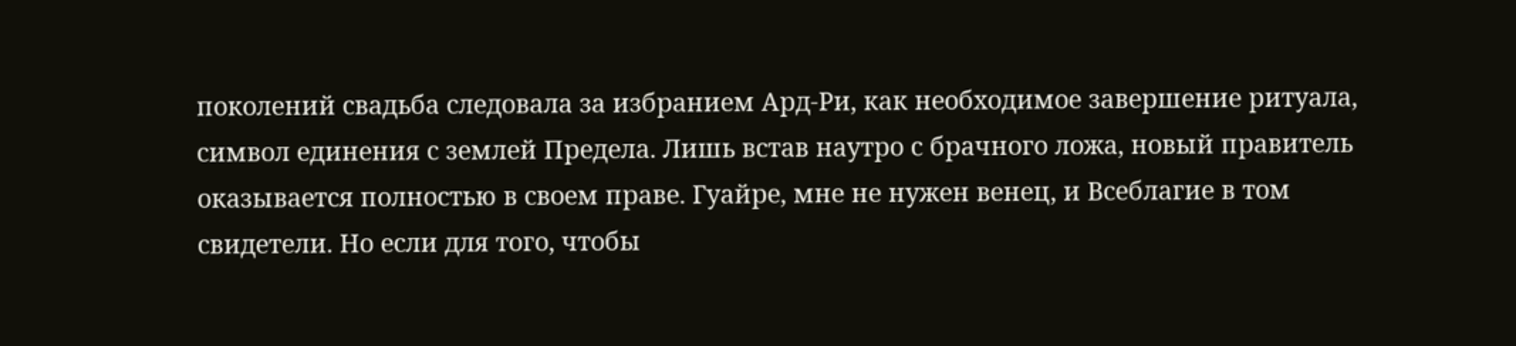поколений свадьба следовала за избранием Ард-Ри, как необходимое завершение ритуала, символ единения с землей Предела. Лишь встав наутро с брачного ложа, новый правитель оказывается полностью в своем праве. Гуайре, мне не нужен венец, и Всеблагие в том свидетели. Но если для того, чтобы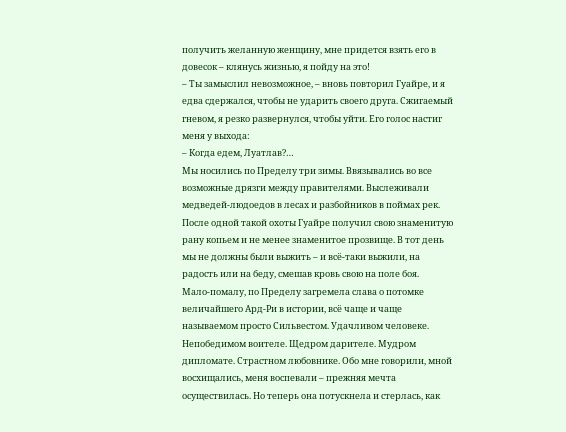получить желанную женщину, мне придется взять его в довесок – клянусь жизнью, я пойду на это!
– Ты замыслил невозможное, – вновь повторил Гуайре, и я едва сдержался, чтобы не ударить своего друга. Сжигаемый гневом, я резко развернулся, чтобы уйти. Его голос настиг меня у выхода:
– Когда едем, Луатлав?…
Мы носились по Пределу три зимы. Ввязывались во все возможные дрязги между правителями. Выслеживали медведей-людоедов в лесах и разбойников в поймах рек. После одной такой охоты Гуайре получил свою знаменитую рану копьем и не менее знаменитое прозвище. В тот день мы не должны были выжить – и всё-таки выжили, на радость или на беду, смешав кровь свою на поле боя.
Мало-помалу, по Пределу загремела слава о потомке величайшего Ард-Ри в истории, всё чаще и чаще называемом просто Сильвестом. Удачливом человеке. Непобедимом воителе. Щедром дарителе. Мудром дипломате. Страстном любовнике. Обо мне говорили, мной восхищались, меня воспевали – прежняя мечта осуществилась. Но теперь она потускнела и стерлась, как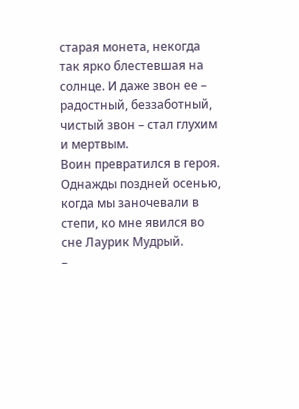старая монета, некогда так ярко блестевшая на солнце. И даже звон ее – радостный, беззаботный, чистый звон – стал глухим и мертвым.
Воин превратился в героя.
Однажды поздней осенью, когда мы заночевали в степи, ко мне явился во сне Лаурик Мудрый.
–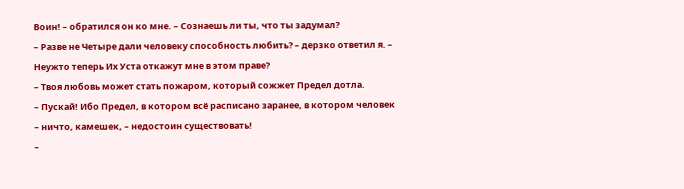Воин! – обратился он ко мне. – Сознаешь ли ты, что ты задумал?
– Разве не Четыре дали человеку способность любить? – дерзко ответил я. – Неужто теперь Их Уста откажут мне в этом праве?
– Твоя любовь может стать пожаром, который сожжет Предел дотла.
– Пускай! Ибо Предел, в котором всё расписано заранее, в котором человек – ничто, камешек, – недостоин существовать!
–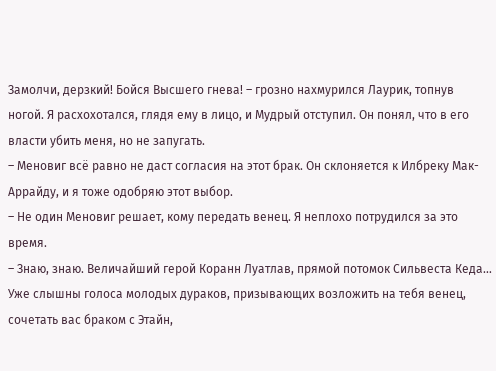Замолчи, дерзкий! Бойся Высшего гнева! – грозно нахмурился Лаурик, топнув ногой. Я расхохотался, глядя ему в лицо, и Мудрый отступил. Он понял, что в его власти убить меня, но не запугать.
– Меновиг всё равно не даст согласия на этот брак. Он склоняется к Илбреку Мак-Аррайду, и я тоже одобряю этот выбор.
– Не один Меновиг решает, кому передать венец. Я неплохо потрудился за это время.
– Знаю, знаю. Величайший герой Коранн Луатлав, прямой потомок Сильвеста Кеда… Уже слышны голоса молодых дураков, призывающих возложить на тебя венец, сочетать вас браком с Этайн,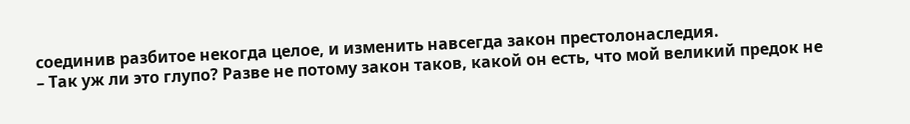соединив разбитое некогда целое, и изменить навсегда закон престолонаследия.
– Так уж ли это глупо? Разве не потому закон таков, какой он есть, что мой великий предок не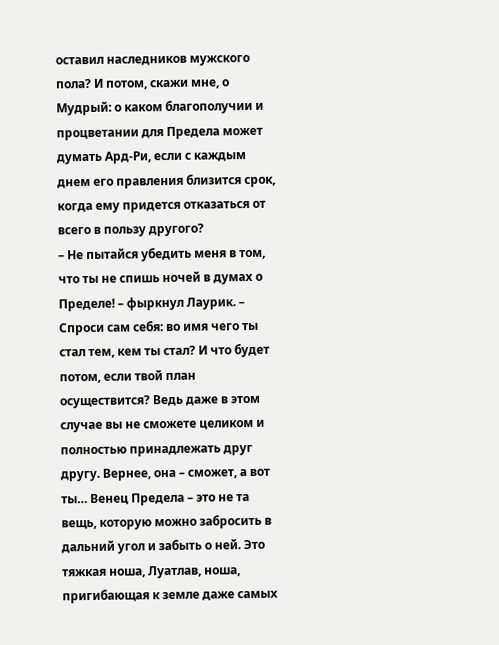оставил наследников мужского пола? И потом, скажи мне, о Мудрый: о каком благополучии и процветании для Предела может думать Ард-Ри, если с каждым днем его правления близится срок, когда ему придется отказаться от всего в пользу другого?
– Не пытайся убедить меня в том, что ты не спишь ночей в думах о Пределе! – фыркнул Лаурик. – Спроси сам себя: во имя чего ты стал тем, кем ты стал? И что будет потом, если твой план осуществится? Ведь даже в этом случае вы не сможете целиком и полностью принадлежать друг другу. Вернее, она – сможет, а вот ты… Венец Предела – это не та вещь, которую можно забросить в дальний угол и забыть о ней. Это тяжкая ноша, Луатлав, ноша, пригибающая к земле даже самых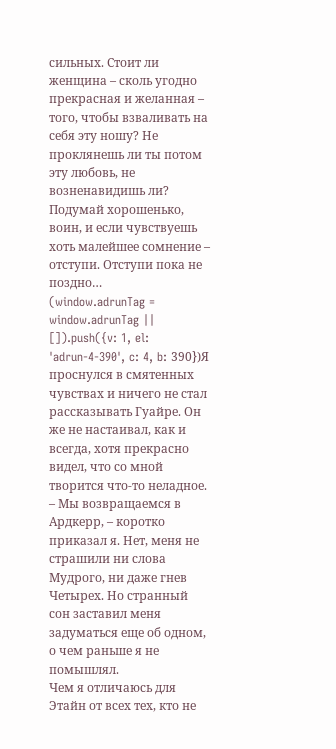сильных. Стоит ли женщина – сколь угодно прекрасная и желанная – того, чтобы взваливать на себя эту ношу? Не проклянешь ли ты потом эту любовь, не возненавидишь ли? Подумай хорошенько, воин, и если чувствуешь хоть малейшее сомнение – отступи. Отступи пока не поздно…
(window.adrunTag = window.adrunTag || []).push({v: 1, el: 'adrun-4-390', c: 4, b: 390})Я проснулся в смятенных чувствах и ничего не стал рассказывать Гуайре. Он же не настаивал, как и всегда, хотя прекрасно видел, что со мной творится что-то неладное.
– Мы возвращаемся в Ардкерр, – коротко приказал я. Нет, меня не страшили ни слова Мудрого, ни даже гнев Четырех. Но странный сон заставил меня задуматься еще об одном, о чем раньше я не помышлял.
Чем я отличаюсь для Этайн от всех тех, кто не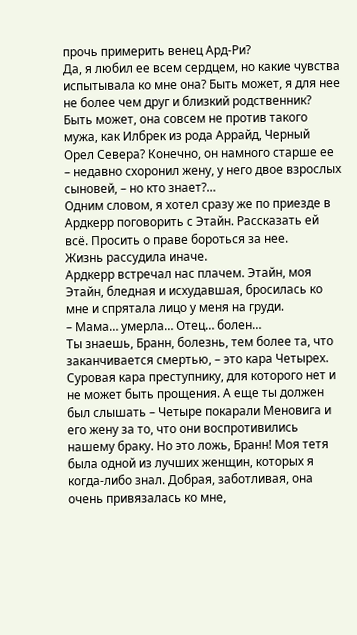прочь примерить венец Ард-Ри?
Да, я любил ее всем сердцем, но какие чувства испытывала ко мне она? Быть может, я для нее не более чем друг и близкий родственник? Быть может, она совсем не против такого мужа, как Илбрек из рода Аррайд, Черный Орел Севера? Конечно, он намного старше ее – недавно схоронил жену, у него двое взрослых сыновей, – но кто знает?…
Одним словом, я хотел сразу же по приезде в Ардкерр поговорить с Этайн. Рассказать ей всё. Просить о праве бороться за нее.
Жизнь рассудила иначе.
Ардкерр встречал нас плачем. Этайн, моя Этайн, бледная и исхудавшая, бросилась ко мне и спрятала лицо у меня на груди.
– Мама… умерла… Отец… болен…
Ты знаешь, Бранн, болезнь, тем более та, что заканчивается смертью, – это кара Четырех. Суровая кара преступнику, для которого нет и не может быть прощения. А еще ты должен был слышать – Четыре покарали Меновига и его жену за то, что они воспротивились нашему браку. Но это ложь, Бранн! Моя тетя была одной из лучших женщин, которых я когда-либо знал. Добрая, заботливая, она очень привязалась ко мне,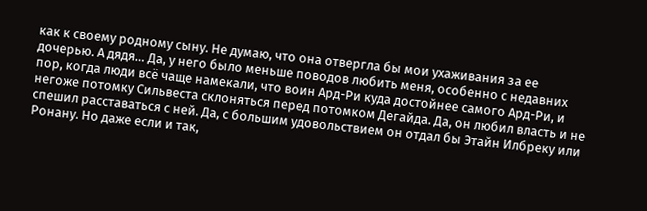как к своему родному сыну. Не думаю, что она отвергла бы мои ухаживания за ее дочерью. А дядя… Да, у него было меньше поводов любить меня, особенно с недавних пор, когда люди всё чаще намекали, что воин Ард-Ри куда достойнее самого Ард-Ри, и негоже потомку Сильвеста склоняться перед потомком Дегайда. Да, он любил власть и не спешил расставаться с ней. Да, с большим удовольствием он отдал бы Этайн Илбреку или Ронану. Но даже если и так,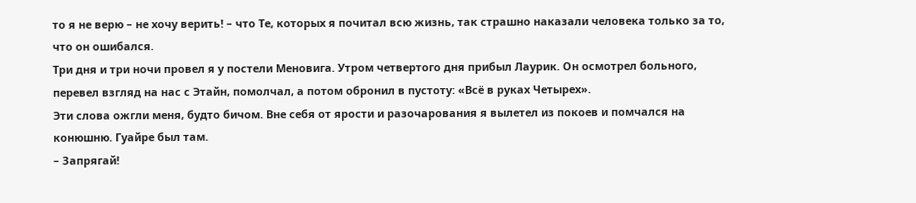то я не верю – не хочу верить! – что Те, которых я почитал всю жизнь, так страшно наказали человека только за то, что он ошибался.
Три дня и три ночи провел я у постели Меновига. Утром четвертого дня прибыл Лаурик. Он осмотрел больного, перевел взгляд на нас с Этайн, помолчал, а потом обронил в пустоту: «Всё в руках Четырех».
Эти слова ожгли меня, будто бичом. Вне себя от ярости и разочарования я вылетел из покоев и помчался на конюшню. Гуайре был там.
– Запрягай!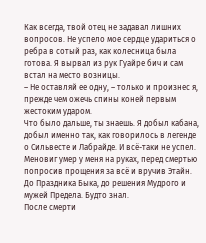Как всегда, твой отец не задавал лишних вопросов. Не успело мое сердце удариться о ребра в сотый раз, как колесница была готова. Я вырвал из рук Гуайре бич и сам встал на место возницы.
– Не оставляй ее одну, – только и произнес я, прежде чем ожечь спины коней первым жестоким ударом.
Что было дальше, ты знаешь. Я добыл кабана, добыл именно так, как говорилось в легенде о Сильвесте и Лабрайде. И всё-таки не успел. Меновиг умер у меня на руках, перед смертью попросив прощения за всё и вручив Этайн. До Праздника Быка, до решения Мудрого и мужей Предела. Будто знал.
После смерти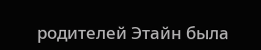родителей Этайн была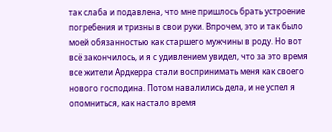так слаба и подавлена, что мне пришлось брать устроение погребения и тризны в свои руки. Впрочем, это и так было моей обязанностью как старшего мужчины в роду. Но вот всё закончилось, и я с удивлением увидел, что за это время все жители Ардкерра стали воспринимать меня как своего нового господина. Потом навалились дела, и не успел я опомниться, как настало время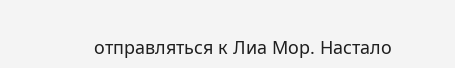отправляться к Лиа Мор. Настало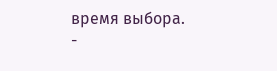время выбора.
-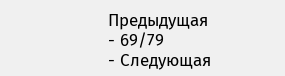Предыдущая
- 69/79
- Следующая